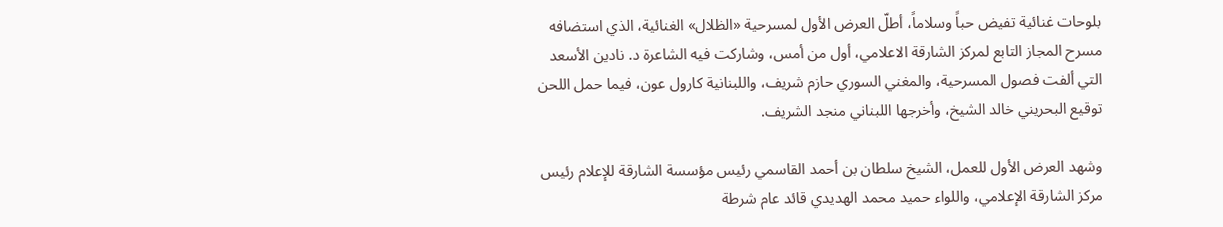بلوحات غنائية تفيض حباً وسلاماً، أطلّ العرض الأول لمسرحية «الظلال» الغنائية، الذي استضافه مسرح المجاز التابع لمركز الشارقة الاعلامي، أول من أمس، وشاركت فيه الشاعرة د. نادين الأسعد التي ألفت فصول المسرحية، والمغني السوري حازم شريف، واللبنانية كارول عون، فيما حمل اللحن توقيع البحريني خالد الشيخ، وأخرجها اللبناني منجد الشريف.

وشهد العرض الأول للعمل، الشيخ سلطان بن أحمد القاسمي رئيس مؤسسة الشارقة للإعلام رئيس مركز الشارقة الإعلامي، واللواء حميد محمد الهديدي قائد عام شرطة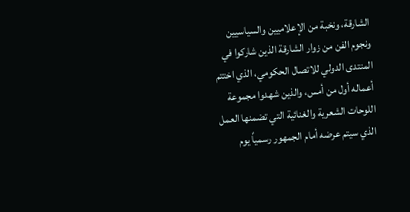الشارقة، ونخبة من الإعلاميين والسياسيين ونجوم الفن من زوار الشارقة الذين شاركوا في المنتدى الدولي للاتصال الحكومي، الذي اختتم أعماله أول من أمس، والذين شهدوا مجموعة اللوحات الشعرية والغنائية التي تضمنها العمل الذي سيتم عرضه أمام الجمهور رسمياً يوم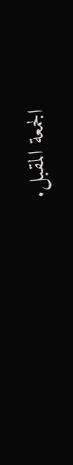الجمعة المقبل.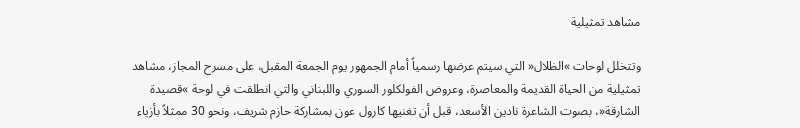مشاهد تمثيلية

وتتخلل لوحات »الظلال« التي سيتم عرضها رسمياً أمام الجمهور يوم الجمعة المقبل، على مسرح المجاز، مشاهد تمثيلية من الحياة القديمة والمعاصرة، وعروض الفولكلور السوري واللبناني والتي انطلقت في لوحة »قصيدة الشارقة«، بصوت الشاعرة نادين الأسعد، قبل أن تغنيها كارول عون بمشاركة حازم شريف، ونحو 30 ممثلاً بأزياء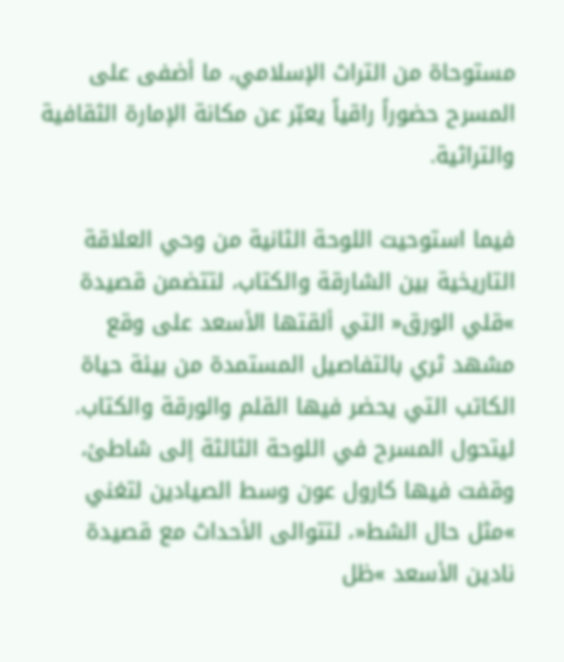مستوحاة من التراث الإسلامي، ما أضفى على المسرح حضوراً راقياً يعبّر عن مكانة الإمارة الثقافية والتراثية.

فيما استوحيت اللوحة الثانية من وحي العلاقة التاريخية بين الشارقة والكتاب، لتتضمن قصيدة »قلي الورق« التي ألقتها الأسعد على وقع مشهد ثري بالتفاصيل المستمدة من بيئة حياة الكاتب التي يحضر فيها القلم والورقة والكتاب. ليتحول المسرح في اللوحة الثالثة إلى شاطئ، وقفت فيها كارول عون وسط الصيادين لتغني »مثل حال الشط«، لتتوالى الأحداث مع قصيدة نادين الأسعد »ظل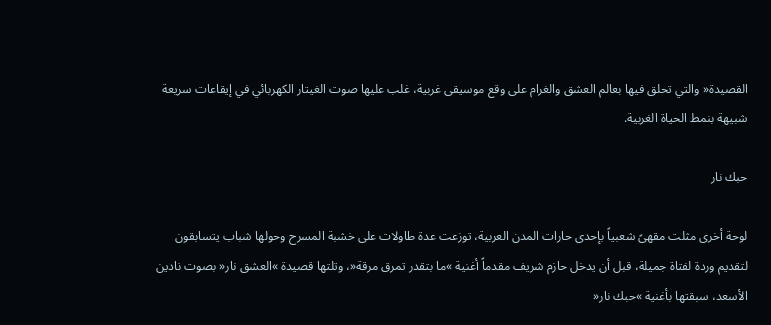القصيدة« والتي تحلق فيها بعالم العشق والغرام على وقع موسيقى غربية، غلب عليها صوت الغيتار الكهربائي في إيقاعات سريعة شبيهة بنمط الحياة الغربية.

حبك نار

لوحة أخرى مثلت مقهىً شعبياً بإحدى حارات المدن العربية، توزعت عدة طاولات على خشبة المسرح وحولها شباب يتسابقون لتقديم وردة لفتاة جميلة، قبل أن يدخل حازم شريف مقدماً أغنية »ما بتقدر تمرق مرقة«، وتلتها قصيدة »العشق نار« بصوت نادين الأسعد، سبقتها بأغنية »حبك نار«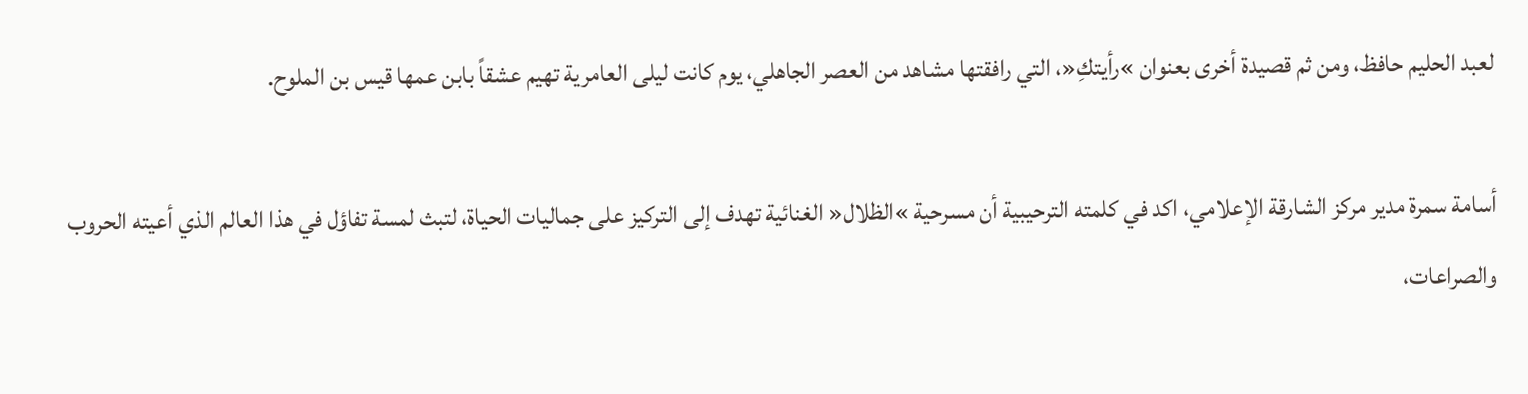لعبد الحليم حافظ، ومن ثم قصيدة أخرى بعنوان »رأيتكِ«، التي رافقتها مشاهد من العصر الجاهلي، يوم كانت ليلى العامرية تهيم عشقاً بابن عمها قيس بن الملوح.

أسامة سمرة مدير مركز الشارقة الإعلامي، اكد في كلمته الترحيبية أن مسرحية »الظلال« الغنائية تهدف إلى التركيز على جماليات الحياة، لتبث لمسة تفاؤل في هذا العالم الذي أعيته الحروب والصراعات،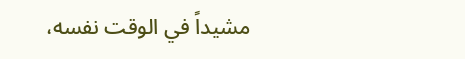مشيداً في الوقت نفسه،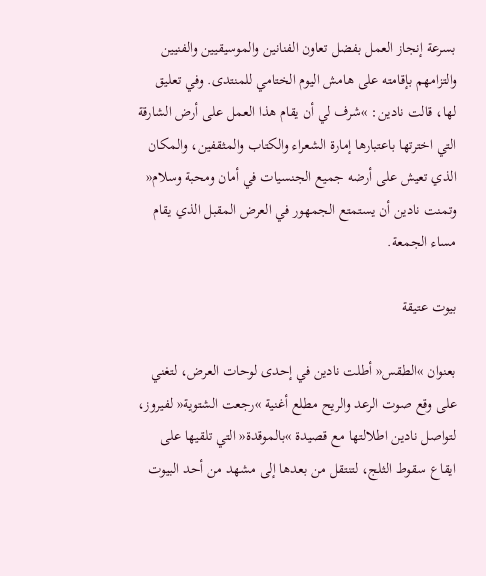بسرعة إنجاز العمل بفضل تعاون الفنانين والموسيقيين والفنيين والتزامهم بإقامته على هامش اليوم الختامي للمنتدى. وفي تعليق لها، قالت نادين: »شرف لي أن يقام هذا العمل على أرض الشارقة التي اخترتها باعتبارها إمارة الشعراء والكتاب والمثقفين، والمكان الذي تعيش على أرضه جميع الجنسيات في أمان ومحبة وسلام« وتمنت نادين أن يستمتع الجمهور في العرض المقبل الذي يقام مساء الجمعة.

بيوت عتيقة

بعنوان »الطقس« أطلت نادين في إحدى لوحات العرض، لتغني على وقع صوت الرعد والريح مطلع أغنية »رجعت الشتوية« لفيروز، لتواصل نادين اطلالتها مع قصيدة »بالموقدة« التي تلقيها على ايقاع سقوط الثلج، لتنتقل من بعدها إلى مشهد من أحد البيوت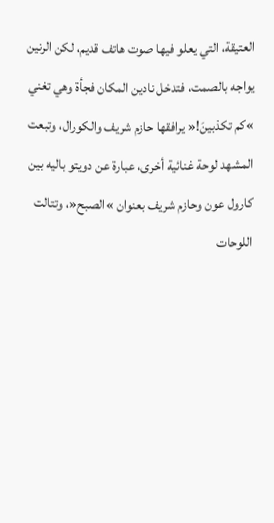العتيقة، التي يعلو فيها صوت هاتف قديم، لكن الرنين يواجه بالصمت، فتدخل نادين المكان فجأة وهي تغني »كم تكذبينَ!« يرافقها حازم شريف والكورال، وتبعت المشهد لوحة غنائية أخرى، عبارة عن دويتو باليه بين كارول عون وحازم شريف بعنوان »الصبح«، وتتالت اللوحات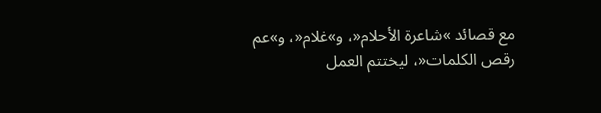مع قصائد »شاعرة الأحلام«، و»غلام«، و»عم رقص الكلمات«، ليختتم العمل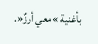بأغنية »معي أرزٌ«.